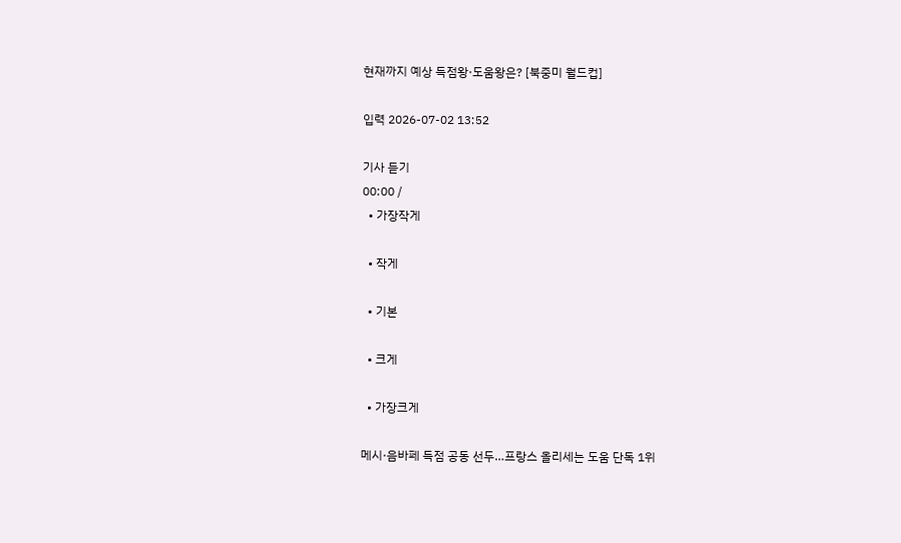현재까지 예상 득점왕·도움왕은? [북중미 월드컵]

입력 2026-07-02 13:52

기사 듣기
00:00 /
  • 가장작게

  • 작게

  • 기본

  • 크게

  • 가장크게

메시·음바페 득점 공동 선두…프랑스 올리세는 도움 단독 1위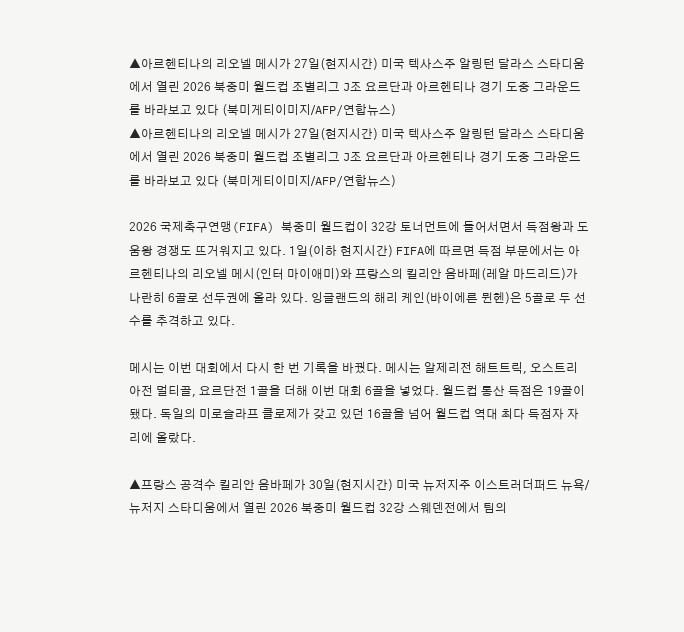▲아르헨티나의 리오넬 메시가 27일(현지시간) 미국 텍사스주 알링턴 달라스 스타디움에서 열린 2026 북중미 월드컵 조별리그 J조 요르단과 아르헨티나 경기 도중 그라운드를 바라보고 있다 (북미게티이미지/AFP/연합뉴스)
▲아르헨티나의 리오넬 메시가 27일(현지시간) 미국 텍사스주 알링턴 달라스 스타디움에서 열린 2026 북중미 월드컵 조별리그 J조 요르단과 아르헨티나 경기 도중 그라운드를 바라보고 있다 (북미게티이미지/AFP/연합뉴스)

2026 국제축구연맹(FIFA) 북중미 월드컵이 32강 토너먼트에 들어서면서 득점왕과 도움왕 경쟁도 뜨거워지고 있다. 1일(이하 현지시간) FIFA에 따르면 득점 부문에서는 아르헨티나의 리오넬 메시(인터 마이애미)와 프랑스의 킬리안 음바페(레알 마드리드)가 나란히 6골로 선두권에 올라 있다. 잉글랜드의 해리 케인(바이에른 뮌헨)은 5골로 두 선수를 추격하고 있다.

메시는 이번 대회에서 다시 한 번 기록을 바꿨다. 메시는 알제리전 해트트릭, 오스트리아전 멀티골, 요르단전 1골을 더해 이번 대회 6골을 넣었다. 월드컵 통산 득점은 19골이 됐다. 독일의 미로슬라프 클로제가 갖고 있던 16골을 넘어 월드컵 역대 최다 득점자 자리에 올랐다.

▲프랑스 공격수 킬리안 음바페가 30일(현지시간) 미국 뉴저지주 이스트러더퍼드 뉴욕/뉴저지 스타디움에서 열린 2026 북중미 월드컵 32강 스웨덴전에서 팀의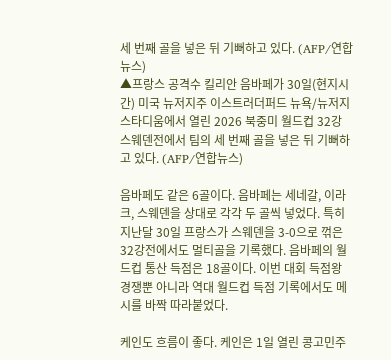세 번째 골을 넣은 뒤 기뻐하고 있다. (AFP/연합뉴스)
▲프랑스 공격수 킬리안 음바페가 30일(현지시간) 미국 뉴저지주 이스트러더퍼드 뉴욕/뉴저지 스타디움에서 열린 2026 북중미 월드컵 32강 스웨덴전에서 팀의 세 번째 골을 넣은 뒤 기뻐하고 있다. (AFP/연합뉴스)

음바페도 같은 6골이다. 음바페는 세네갈, 이라크, 스웨덴을 상대로 각각 두 골씩 넣었다. 특히 지난달 30일 프랑스가 스웨덴을 3-0으로 꺾은 32강전에서도 멀티골을 기록했다. 음바페의 월드컵 통산 득점은 18골이다. 이번 대회 득점왕 경쟁뿐 아니라 역대 월드컵 득점 기록에서도 메시를 바짝 따라붙었다.

케인도 흐름이 좋다. 케인은 1일 열린 콩고민주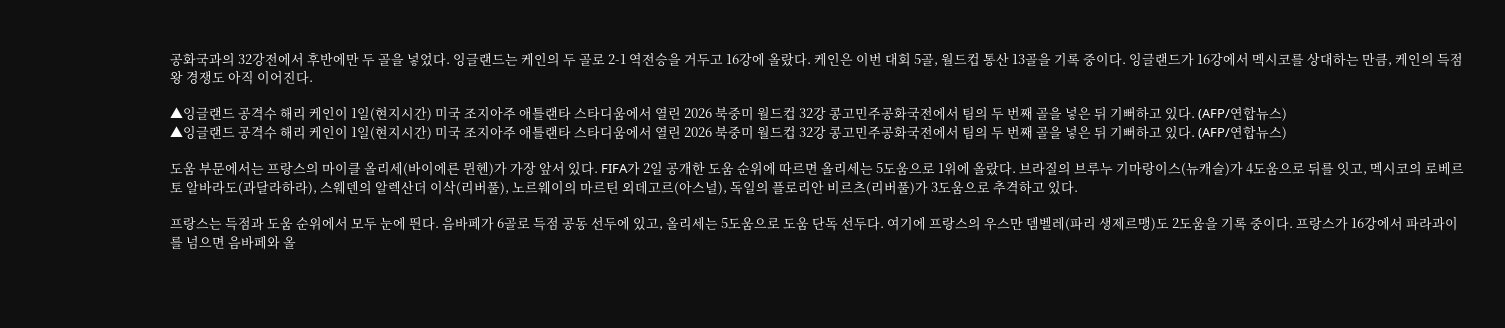공화국과의 32강전에서 후반에만 두 골을 넣었다. 잉글랜드는 케인의 두 골로 2-1 역전승을 거두고 16강에 올랐다. 케인은 이번 대회 5골, 월드컵 통산 13골을 기록 중이다. 잉글랜드가 16강에서 멕시코를 상대하는 만큼, 케인의 득점왕 경쟁도 아직 이어진다.

▲잉글랜드 공격수 해리 케인이 1일(현지시간) 미국 조지아주 애틀랜타 스타디움에서 열린 2026 북중미 월드컵 32강 콩고민주공화국전에서 팀의 두 번째 골을 넣은 뒤 기뻐하고 있다. (AFP/연합뉴스)
▲잉글랜드 공격수 해리 케인이 1일(현지시간) 미국 조지아주 애틀랜타 스타디움에서 열린 2026 북중미 월드컵 32강 콩고민주공화국전에서 팀의 두 번째 골을 넣은 뒤 기뻐하고 있다. (AFP/연합뉴스)

도움 부문에서는 프랑스의 마이클 올리세(바이에른 뮌헨)가 가장 앞서 있다. FIFA가 2일 공개한 도움 순위에 따르면 올리세는 5도움으로 1위에 올랐다. 브라질의 브루누 기마랑이스(뉴캐슬)가 4도움으로 뒤를 잇고, 멕시코의 로베르토 알바라도(과달라하라), 스웨덴의 알렉산더 이삭(리버풀), 노르웨이의 마르틴 외데고르(아스널), 독일의 플로리안 비르츠(리버풀)가 3도움으로 추격하고 있다.

프랑스는 득점과 도움 순위에서 모두 눈에 띈다. 음바페가 6골로 득점 공동 선두에 있고, 올리세는 5도움으로 도움 단독 선두다. 여기에 프랑스의 우스만 뎀벨레(파리 생제르맹)도 2도움을 기록 중이다. 프랑스가 16강에서 파라과이를 넘으면 음바페와 올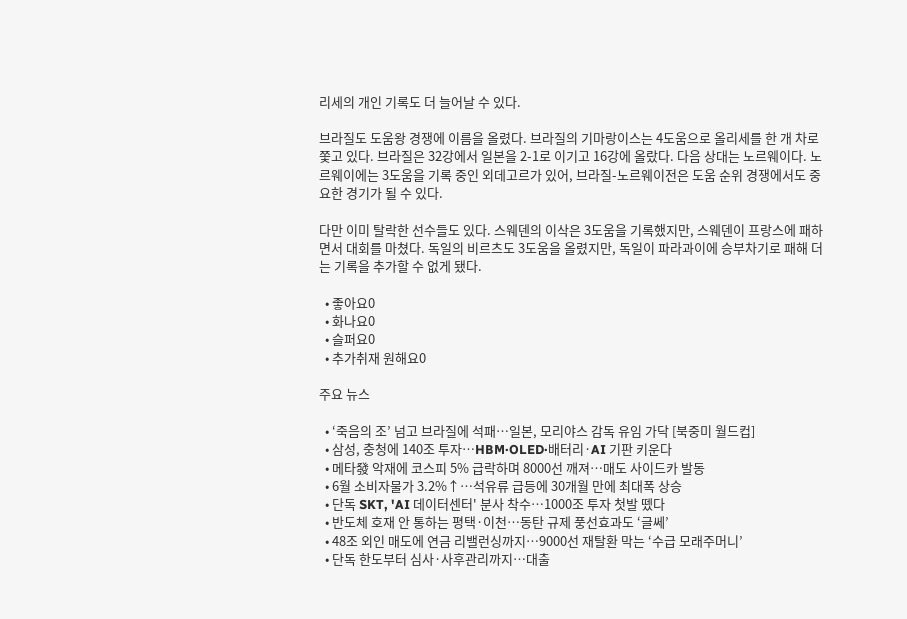리세의 개인 기록도 더 늘어날 수 있다.

브라질도 도움왕 경쟁에 이름을 올렸다. 브라질의 기마랑이스는 4도움으로 올리세를 한 개 차로 쫓고 있다. 브라질은 32강에서 일본을 2-1로 이기고 16강에 올랐다. 다음 상대는 노르웨이다. 노르웨이에는 3도움을 기록 중인 외데고르가 있어, 브라질-노르웨이전은 도움 순위 경쟁에서도 중요한 경기가 될 수 있다.

다만 이미 탈락한 선수들도 있다. 스웨덴의 이삭은 3도움을 기록했지만, 스웨덴이 프랑스에 패하면서 대회를 마쳤다. 독일의 비르츠도 3도움을 올렸지만, 독일이 파라과이에 승부차기로 패해 더는 기록을 추가할 수 없게 됐다.

  • 좋아요0
  • 화나요0
  • 슬퍼요0
  • 추가취재 원해요0

주요 뉴스

  • ‘죽음의 조’ 넘고 브라질에 석패⋯일본, 모리야스 감독 유임 가닥 [북중미 월드컵]
  • 삼성, 충청에 140조 투자…HBM·OLED·배터리·AI 기판 키운다
  • 메타發 악재에 코스피 5% 급락하며 8000선 깨져…매도 사이드카 발동
  • 6월 소비자물가 3.2%↑…석유류 급등에 30개월 만에 최대폭 상승
  • 단독 SKT, 'AI 데이터센터' 분사 착수⋯1000조 투자 첫발 뗐다
  • 반도체 호재 안 통하는 평택·이천…동탄 규제 풍선효과도 ‘글쎄’
  • 48조 외인 매도에 연금 리밸런싱까지…9000선 재탈환 막는 ‘수급 모래주머니’
  • 단독 한도부터 심사·사후관리까지⋯대출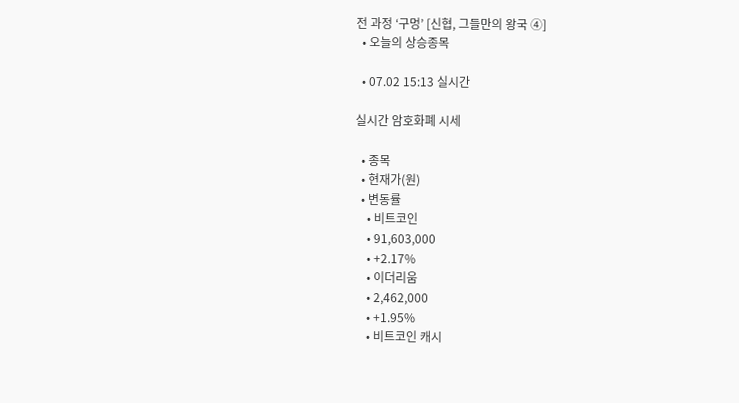전 과정 ‘구멍’ [신협, 그들만의 왕국 ④]
  • 오늘의 상승종목

  • 07.02 15:13 실시간

실시간 암호화폐 시세

  • 종목
  • 현재가(원)
  • 변동률
    • 비트코인
    • 91,603,000
    • +2.17%
    • 이더리움
    • 2,462,000
    • +1.95%
    • 비트코인 캐시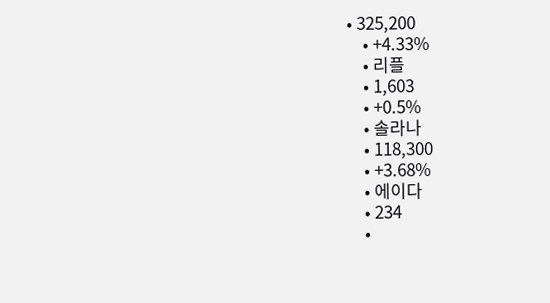• 325,200
    • +4.33%
    • 리플
    • 1,603
    • +0.5%
    • 솔라나
    • 118,300
    • +3.68%
    • 에이다
    • 234
    •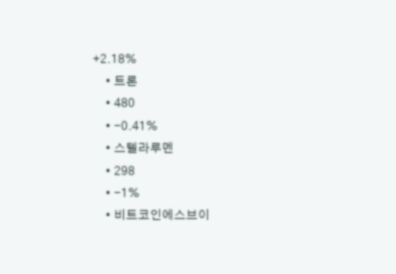+2.18%
    • 트론
    • 480
    • -0.41%
    • 스텔라루멘
    • 298
    • -1%
    • 비트코인에스브이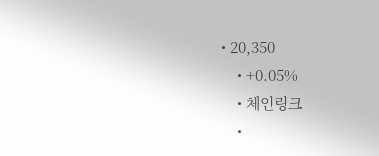• 20,350
    • +0.05%
    • 체인링크
    •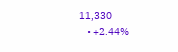11,330
    • +2.44%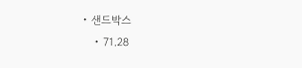• 샌드박스
    • 71.28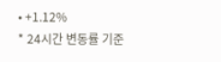• +1.12%
* 24시간 변동률 기준